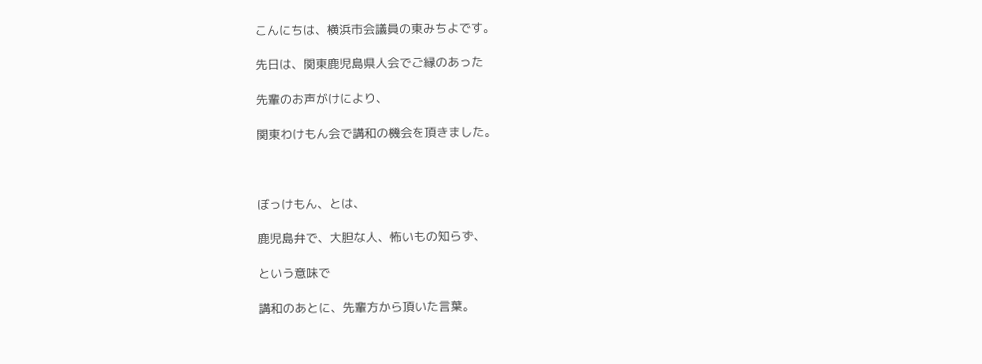こんにちは、横浜市会議員の東みちよです。

先日は、関東鹿児島県人会でご縁のあった

先輩のお声がけにより、

関東わけもん会で講和の機会を頂きました。



ぼっけもん、とは、

鹿児島弁で、大胆な人、怖いもの知らず、

という意味で

講和のあとに、先輩方から頂いた言葉。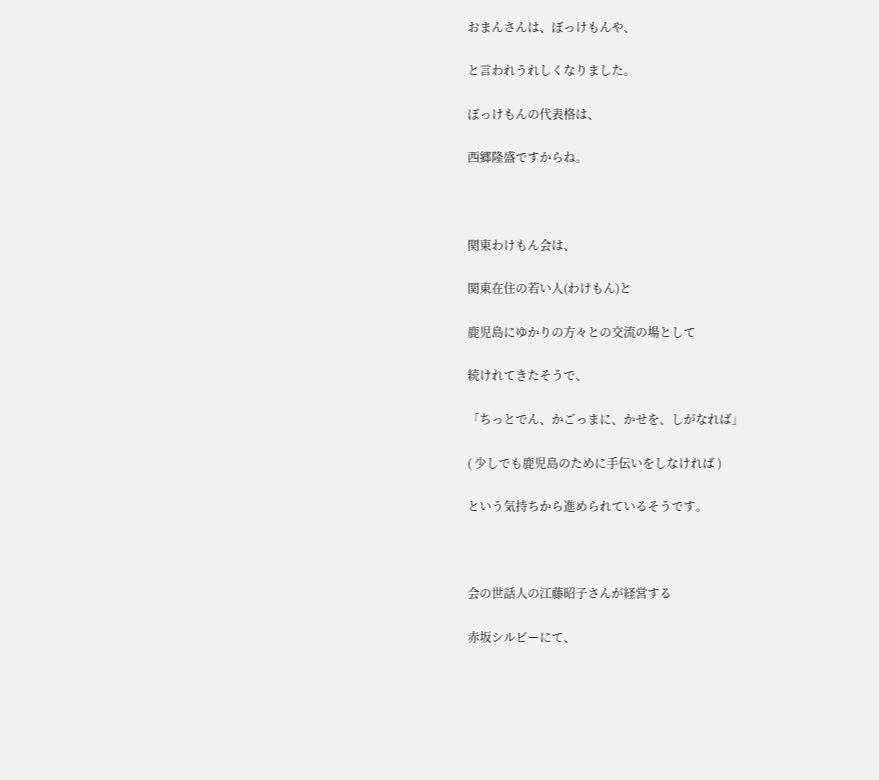おまんさんは、ぼっけもんや、

と言われうれしくなりました。

ぼっけもんの代表格は、

西郷隆盛ですからね。



関東わけもん会は、

関東在住の若い人(わけもん)と

鹿児島にゆかりの方々との交流の場として

続けれてきたそうで、

「ちっとでん、かごっまに、かせを、しがなれば」

( 少しでも鹿児島のために手伝いをしなければ )

という気持ちから進められているそうです。



会の世話人の江藤昭子さんが経営する

赤坂シルビーにて、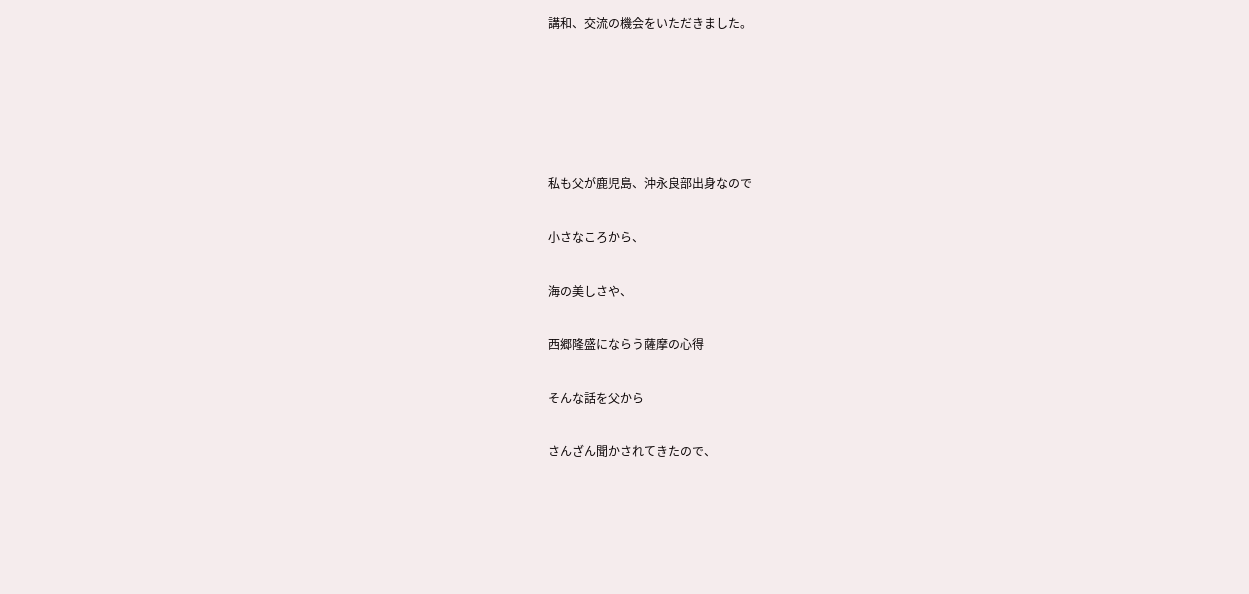講和、交流の機会をいただきました。





私も父が鹿児島、沖永良部出身なので

小さなころから、

海の美しさや、

西郷隆盛にならう薩摩の心得

そんな話を父から

さんざん聞かされてきたので、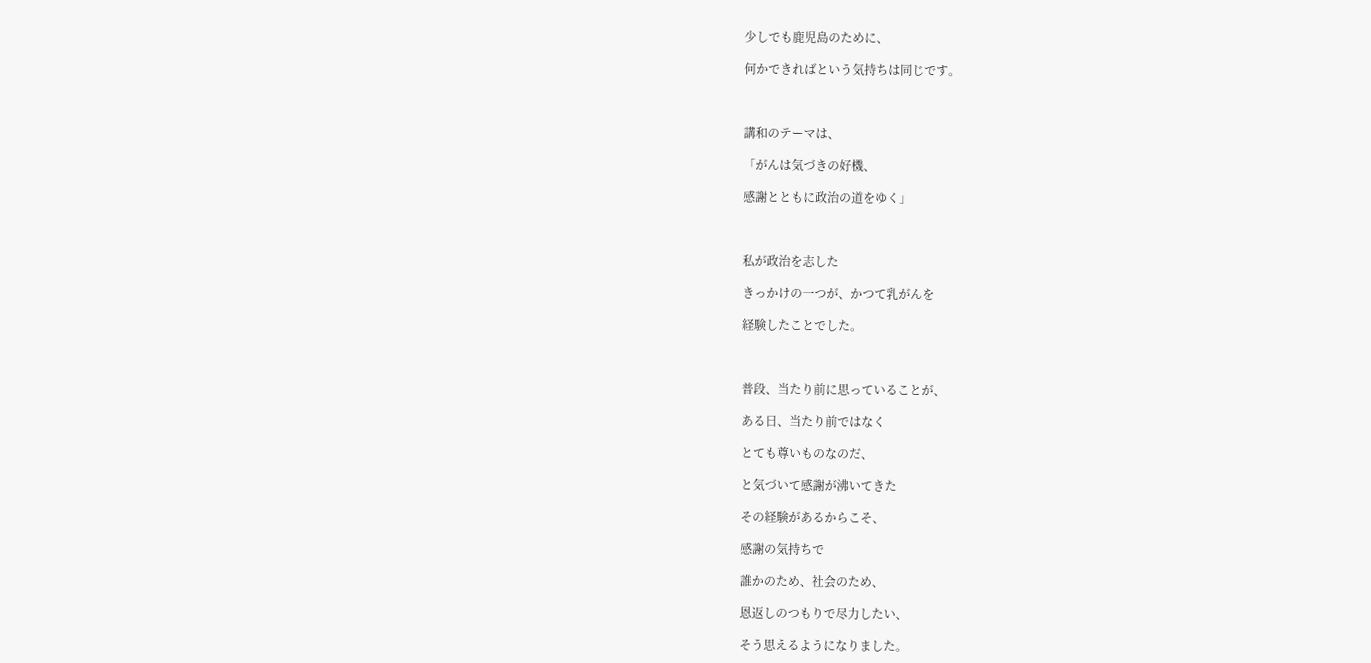少しでも鹿児島のために、

何かできればという気持ちは同じです。



講和のテーマは、

「がんは気づきの好機、

感謝とともに政治の道をゆく」



私が政治を志した

きっかけの一つが、かつて乳がんを

経験したことでした。



普段、当たり前に思っていることが、

ある日、当たり前ではなく

とても尊いものなのだ、

と気づいて感謝が沸いてきた

その経験があるからこそ、

感謝の気持ちで

誰かのため、社会のため、

恩返しのつもりで尽力したい、

そう思えるようになりました。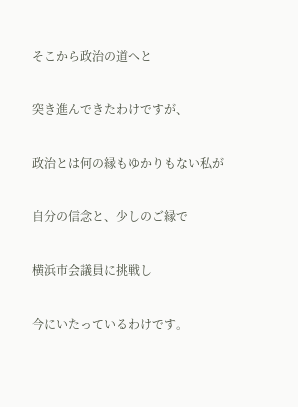そこから政治の道へと

突き進んできたわけですが、

政治とは何の縁もゆかりもない私が

自分の信念と、少しのご縁で

横浜市会議員に挑戦し

今にいたっているわけです。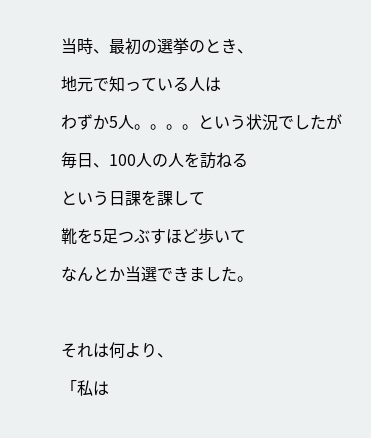当時、最初の選挙のとき、

地元で知っている人は

わずか5人。。。。という状況でしたが

毎日、100人の人を訪ねる

という日課を課して

靴を5足つぶすほど歩いて

なんとか当選できました。



それは何より、

「私は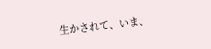生かされて、いま、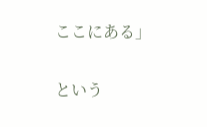ここにある」

という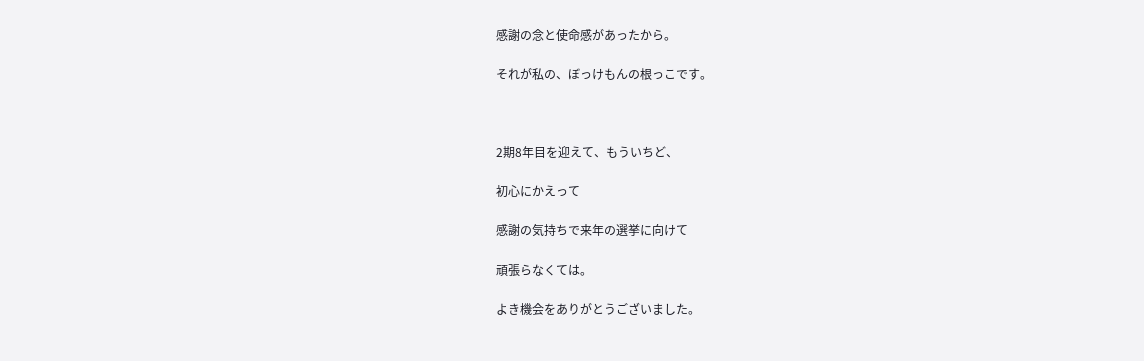感謝の念と使命感があったから。

それが私の、ぼっけもんの根っこです。



2期8年目を迎えて、もういちど、

初心にかえって

感謝の気持ちで来年の選挙に向けて

頑張らなくては。

よき機会をありがとうございました。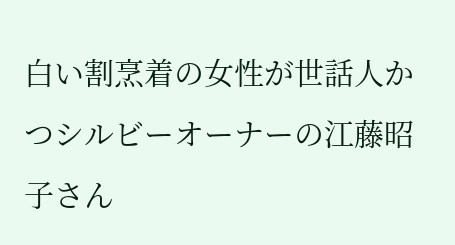白い割烹着の女性が世話人かつシルビーオーナーの江藤昭子さん